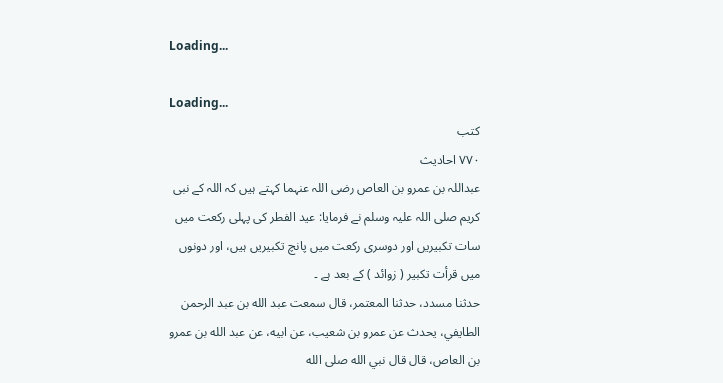Loading...

Loading...
کتب
۷۷۰ احادیث
عبداللہ بن عمرو بن العاص رضی اللہ عنہما کہتے ہیں کہ اللہ کے نبی کریم صلی اللہ علیہ وسلم نے فرمایا: عید الفطر کی پہلی رکعت میں سات تکبیریں اور دوسری رکعت میں پانچ تکبیریں ہیں، اور دونوں میں قرأت تکبیر ( زوائد ) کے بعد ہے ۔
حدثنا مسدد، حدثنا المعتمر، قال سمعت عبد الله بن عبد الرحمن الطايفي، يحدث عن عمرو بن شعيب، عن ابيه، عن عبد الله بن عمرو بن العاص، قال قال نبي الله صلى الله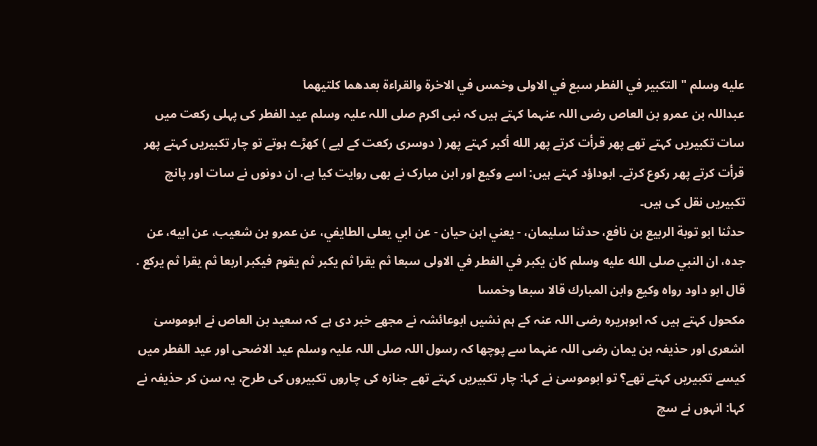عليه وسلم " التكبير في الفطر سبع في الاولى وخمس في الاخرة والقراءة بعدهما كلتيهما
عبداللہ بن عمرو بن العاص رضی اللہ عنہما کہتے ہیں کہ نبی اکرم صلی اللہ علیہ وسلم عید الفطر کی پہلی رکعت میں سات تکبیریں کہتے تھے پھر قرأت کرتے پھر الله أكبر کہتے پھر ( دوسری رکعت کے لیے ) کھڑے ہوتے تو چار تکبیریں کہتے پھر قرأت کرتے پھر رکوع کرتے۔ ابوداؤد کہتے ہیں: اسے وکیع اور ابن مبارک نے بھی روایت کیا ہے، ان دونوں نے سات اور پانچ تکبیریں نقل کی ہیں۔
حدثنا ابو توبة الربيع بن نافع، حدثنا سليمان، - يعني ابن حيان - عن ابي يعلى الطايفي، عن عمرو بن شعيب، عن ابيه، عن جده، ان النبي صلى الله عليه وسلم كان يكبر في الفطر في الاولى سبعا ثم يقرا ثم يكبر ثم يقوم فيكبر اربعا ثم يقرا ثم يركع . قال ابو داود رواه وكيع وابن المبارك قالا سبعا وخمسا
مکحول کہتے ہیں کہ ابوہریرہ رضی اللہ عنہ کے ہم نشیں ابوعائشہ نے مجھے خبر دی ہے کہ سعید بن العاص نے ابوموسیٰ اشعری اور حذیفہ بن یمان رضی اللہ عنہما سے پوچھا کہ رسول اللہ صلی اللہ علیہ وسلم عید الاضحی اور عید الفطر میں کیسے تکبیریں کہتے تھے؟ تو ابوموسیٰ نے کہا: چار تکبیریں کہتے تھے جنازہ کی چاروں تکبیروں کی طرح، یہ سن کر حذیفہ نے کہا: انہوں نے سچ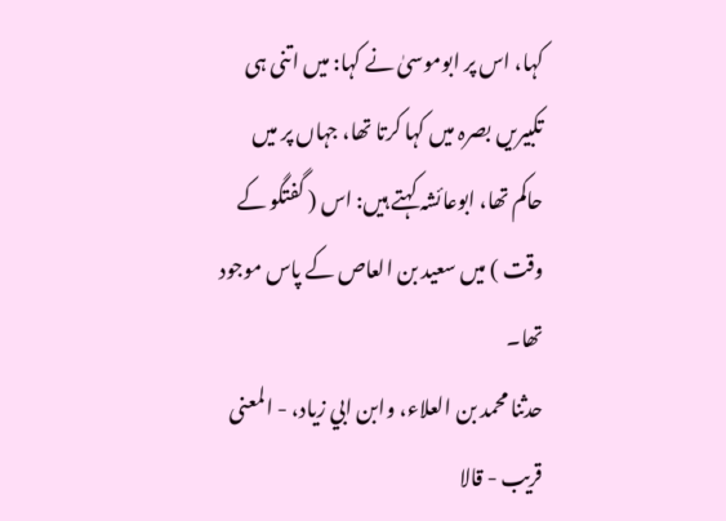کہا، اس پر ابوموسیٰ نے کہا: میں اتنی ہی تکبیریں بصرہ میں کہا کرتا تھا، جہاں پر میں حاکم تھا، ابوعائشہ کہتے ہیں: اس ( گفتگو کے وقت ) میں سعید بن العاص کے پاس موجود تھا۔
حدثنا محمد بن العلاء، وابن ابي زياد، - المعنى قريب - قالا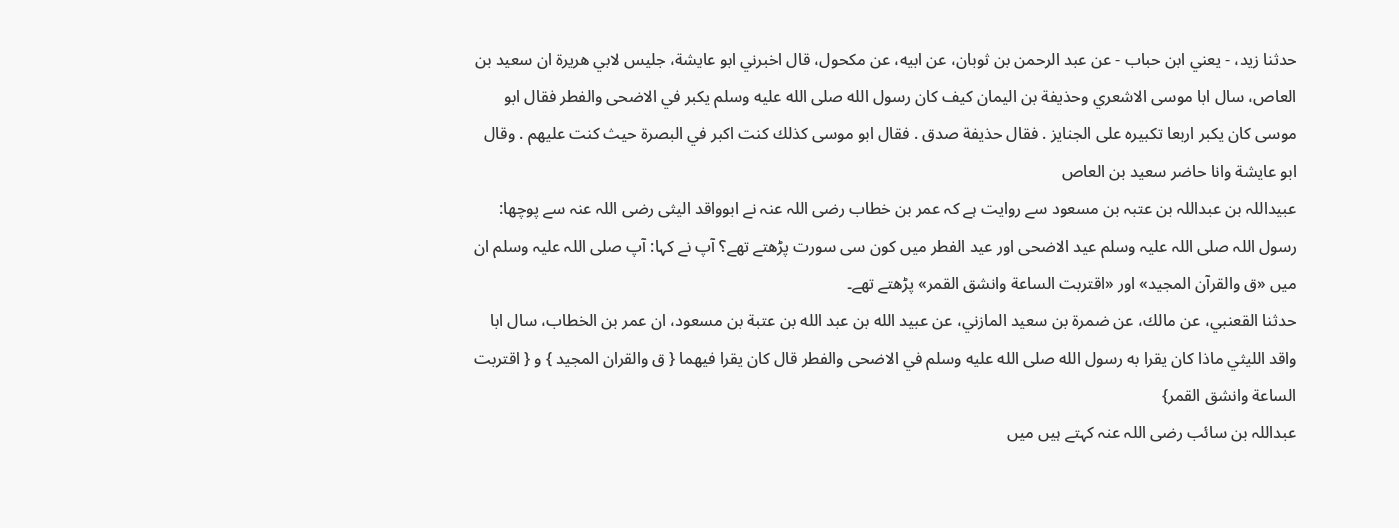حدثنا زيد، - يعني ابن حباب - عن عبد الرحمن بن ثوبان، عن ابيه، عن مكحول، قال اخبرني ابو عايشة، جليس لابي هريرة ان سعيد بن العاص، سال ابا موسى الاشعري وحذيفة بن اليمان كيف كان رسول الله صلى الله عليه وسلم يكبر في الاضحى والفطر فقال ابو موسى كان يكبر اربعا تكبيره على الجنايز . فقال حذيفة صدق . فقال ابو موسى كذلك كنت اكبر في البصرة حيث كنت عليهم . وقال ابو عايشة وانا حاضر سعيد بن العاص
عبیداللہ بن عبداللہ بن عتبہ بن مسعود سے روایت ہے کہ عمر بن خطاب رضی اللہ عنہ نے ابوواقد الیثی رضی اللہ عنہ سے پوچھا: رسول اللہ صلی اللہ علیہ وسلم عید الاضحی اور عید الفطر میں کون سی سورت پڑھتے تھے؟ آپ نے کہا: آپ صلی اللہ علیہ وسلم ان میں «ق والقرآن المجيد» اور «اقتربت الساعة وانشق القمر» پڑھتے تھے۔
حدثنا القعنبي، عن مالك، عن ضمرة بن سعيد المازني، عن عبيد الله بن عبد الله بن عتبة بن مسعود، ان عمر بن الخطاب، سال ابا واقد الليثي ماذا كان يقرا به رسول الله صلى الله عليه وسلم في الاضحى والفطر قال كان يقرا فيهما { ق والقران المجيد } و { اقتربت الساعة وانشق القمر}
عبداللہ بن سائب رضی اللہ عنہ کہتے ہیں میں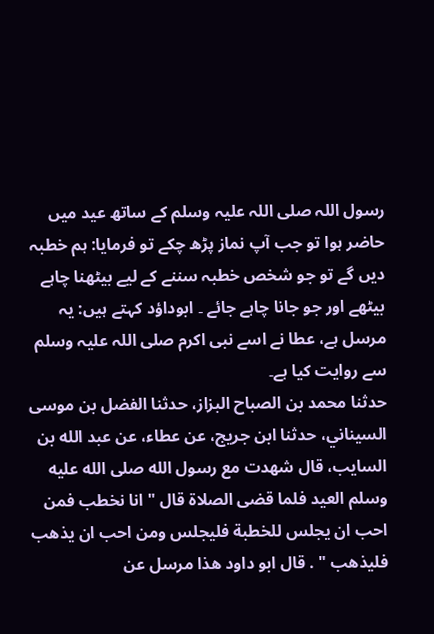رسول اللہ صلی اللہ علیہ وسلم کے ساتھ عید میں حاضر ہوا تو جب آپ نماز پڑھ چکے تو فرمایا: ہم خطبہ دیں گے تو جو شخص خطبہ سننے کے لیے بیٹھنا چاہے بیٹھے اور جو جانا چاہے جائے ۔ ابوداؤد کہتے ہیں: یہ مرسل ہے، عطا نے اسے نبی اکرم صلی اللہ علیہ وسلم سے روایت کیا ہے۔
حدثنا محمد بن الصباح البزاز، حدثنا الفضل بن موسى السيناني، حدثنا ابن جريج، عن عطاء، عن عبد الله بن السايب، قال شهدت مع رسول الله صلى الله عليه وسلم العيد فلما قضى الصلاة قال " انا نخطب فمن احب ان يجلس للخطبة فليجلس ومن احب ان يذهب فليذهب " . قال ابو داود هذا مرسل عن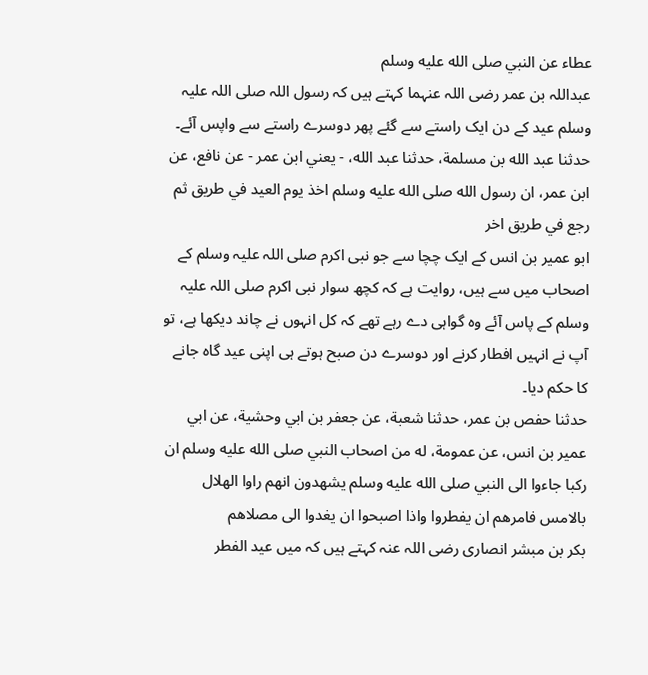عطاء عن النبي صلى الله عليه وسلم
عبداللہ بن عمر رضی اللہ عنہما کہتے ہیں کہ رسول اللہ صلی اللہ علیہ وسلم عید کے دن ایک راستے سے گئے پھر دوسرے راستے سے واپس آئے۔
حدثنا عبد الله بن مسلمة، حدثنا عبد الله، - يعني ابن عمر - عن نافع، عن ابن عمر، ان رسول الله صلى الله عليه وسلم اخذ يوم العيد في طريق ثم رجع في طريق اخر
ابو عمیر بن انس کے ایک چچا سے جو نبی اکرم صلی اللہ علیہ وسلم کے اصحاب میں سے ہیں، روایت ہے کہ کچھ سوار نبی اکرم صلی اللہ علیہ وسلم کے پاس آئے وہ گواہی دے رہے تھے کہ کل انہوں نے چاند دیکھا ہے، تو آپ نے انہیں افطار کرنے اور دوسرے دن صبح ہوتے ہی اپنی عید گاہ جانے کا حکم دیا۔
حدثنا حفص بن عمر، حدثنا شعبة، عن جعفر بن ابي وحشية، عن ابي عمير بن انس، عن عمومة، له من اصحاب النبي صلى الله عليه وسلم ان ركبا جاءوا الى النبي صلى الله عليه وسلم يشهدون انهم راوا الهلال بالامس فامرهم ان يفطروا واذا اصبحوا ان يغدوا الى مصلاهم
بکر بن مبشر انصاری رضی اللہ عنہ کہتے ہیں کہ میں عید الفطر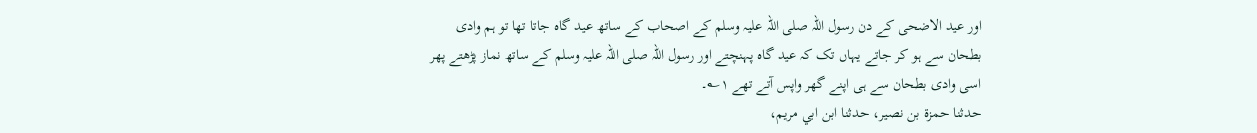اور عید الاضحی کے دن رسول اللہ صلی اللہ علیہ وسلم کے اصحاب کے ساتھ عید گاہ جاتا تھا تو ہم وادی بطحان سے ہو کر جاتے یہاں تک کہ عید گاہ پہنچتے اور رسول اللہ صلی اللہ علیہ وسلم کے ساتھ نماز پڑھتے پھر اسی وادی بطحان سے ہی اپنے گھر واپس آتے تھے ۱؎۔
حدثنا حمزة بن نصير، حدثنا ابن ابي مريم،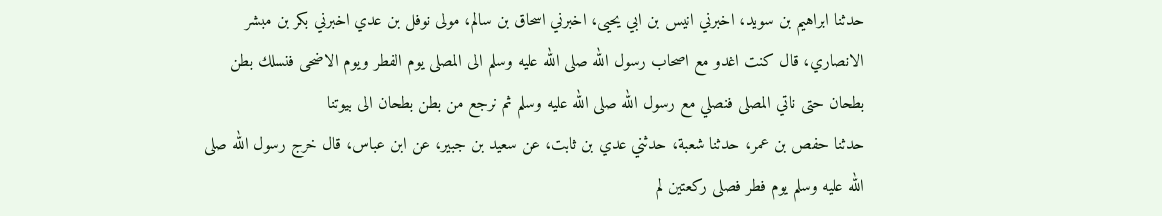حدثنا ابراهيم بن سويد، اخبرني انيس بن ابي يحيى، اخبرني اسحاق بن سالم، مولى نوفل بن عدي اخبرني بكر بن مبشر الانصاري، قال كنت اغدو مع اصحاب رسول الله صلى الله عليه وسلم الى المصلى يوم الفطر ويوم الاضحى فنسلك بطن بطحان حتى ناتي المصلى فنصلي مع رسول الله صلى الله عليه وسلم ثم نرجع من بطن بطحان الى بيوتنا
حدثنا حفص بن عمر، حدثنا شعبة، حدثني عدي بن ثابت، عن سعيد بن جبير، عن ابن عباس، قال خرج رسول الله صلى الله عليه وسلم يوم فطر فصلى ركعتين لم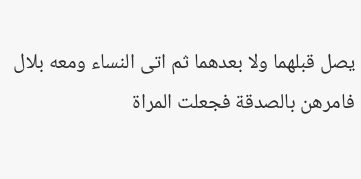يصل قبلهما ولا بعدهما ثم اتى النساء ومعه بلال فامرهن بالصدقة فجعلت المراة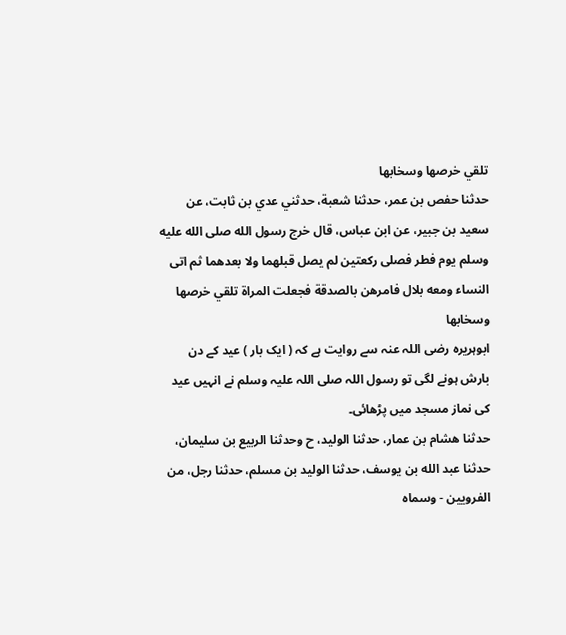تلقي خرصها وسخابها
حدثنا حفص بن عمر، حدثنا شعبة، حدثني عدي بن ثابت، عن سعيد بن جبير، عن ابن عباس، قال خرج رسول الله صلى الله عليه وسلم يوم فطر فصلى ركعتين لم يصل قبلهما ولا بعدهما ثم اتى النساء ومعه بلال فامرهن بالصدقة فجعلت المراة تلقي خرصها وسخابها
ابوہریرہ رضی اللہ عنہ سے روایت ہے کہ ( ایک بار ) عید کے دن بارش ہونے لگی تو رسول اللہ صلی اللہ علیہ وسلم نے انہیں عید کی نماز مسجد میں پڑھائی۔
حدثنا هشام بن عمار، حدثنا الوليد، ح وحدثنا الربيع بن سليمان، حدثنا عبد الله بن يوسف، حدثنا الوليد بن مسلم، حدثنا رجل، من الفرويين - وسماه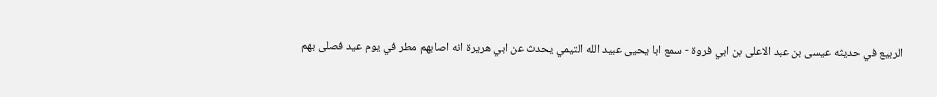الربيع في حديثه عيسى بن عبد الاعلى بن ابي فروة - سمع ابا يحيى عبيد الله التيمي يحدث عن ابي هريرة انه اصابهم مطر في يوم عيد فصلى بهم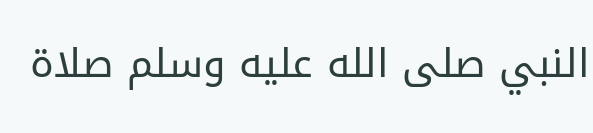النبي صلى الله عليه وسلم صلاة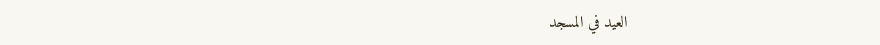العيد في المسجد